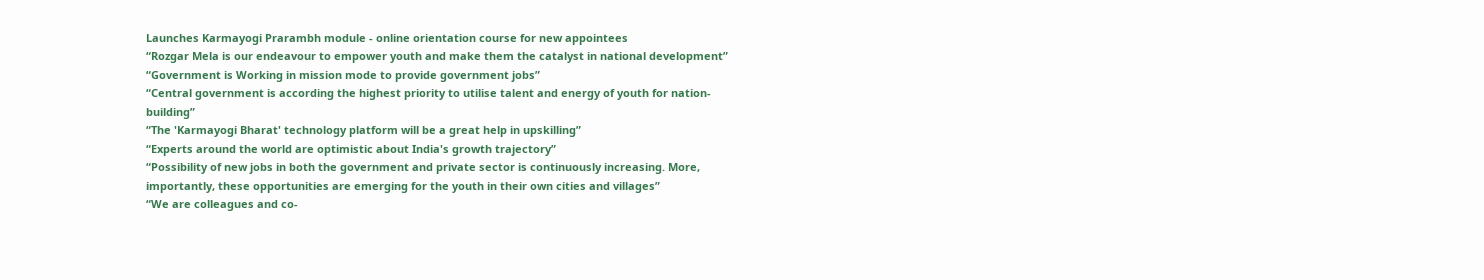Launches Karmayogi Prarambh module - online orientation course for new appointees
“Rozgar Mela is our endeavour to empower youth and make them the catalyst in national development”
“Government is Working in mission mode to provide government jobs”
“Central government is according the highest priority to utilise talent and energy of youth for nation-building”
“The 'Karmayogi Bharat' technology platform will be a great help in upskilling”
“Experts around the world are optimistic about India's growth trajectory”
“Possibility of new jobs in both the government and private sector is continuously increasing. More, importantly, these opportunities are emerging for the youth in their own cities and villages”
“We are colleagues and co-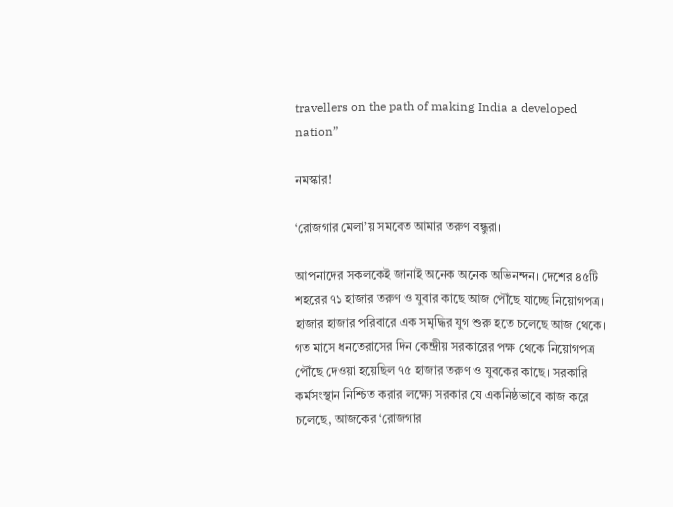travellers on the path of making India a developed nation”

নমস্কার!

‘রোজগার মেলা’য় সমবেত আমার তরুণ বন্ধুরা।

আপনাদের সকলকেই জানাই অনেক অনেক অভিনন্দন। দেশের ৪৫টি শহরের ৭১ হাজার তরুণ ও যুবার কাছে আজ পৌঁছে যাচ্ছে নিয়োগপত্র। হাজার হাজার পরিবারে এক সমৃদ্ধির যুগ শুরু হতে চলেছে আজ থেকে। গত মাসে ধনতেরাসের দিন কেন্দ্রীয় সরকারের পক্ষ থেকে নিয়োগপত্র পৌঁছে দেওয়া হয়েছিল ৭৫ হাজার তরুণ ও যুবকের কাছে। সরকারি কর্মসংস্থান নিশ্চিত করার লক্ষ্যে সরকার যে একনিষ্ঠভাবে কাজ করে চলেছে, আজকের ‘রোজগার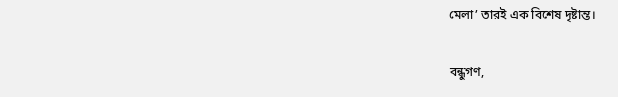মেলা’ তারই এক বিশেষ দৃষ্টান্ত।

বন্ধুগণ,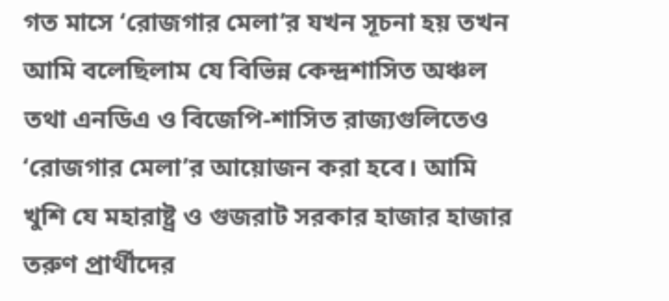গত মাসে ‘রোজগার মেলা’র যখন সূচনা হয় তখন আমি বলেছিলাম যে বিভিন্ন কেন্দ্রশাসিত অঞ্চল তথা এনডিএ ও বিজেপি-শাসিত রাজ্যগুলিতেও ‘রোজগার মেলা’র আয়োজন করা হবে। আমি খুশি যে মহারাষ্ট্র ও গুজরাট সরকার হাজার হাজার তরুণ প্রার্থীদের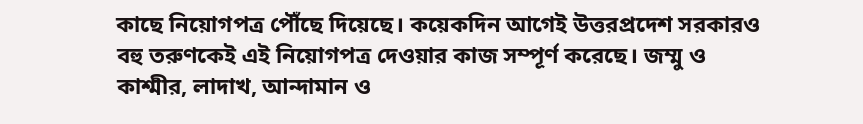কাছে নিয়োগপত্র পৌঁছে দিয়েছে। কয়েকদিন আগেই উত্তরপ্রদেশ সরকারও বহু তরুণকেই এই নিয়োগপত্র দেওয়ার কাজ সম্পূর্ণ করেছে। জম্মু ও কাশ্মীর, লাদাখ, আন্দামান ও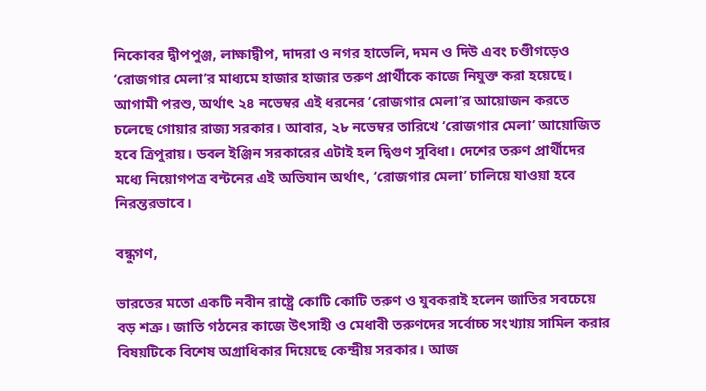নিকোবর দ্বীপপুঞ্জ, লাক্ষাদ্বীপ, দাদরা ও নগর হাভেলি, দমন ও দিউ এবং চণ্ডীগড়েও ‘রোজগার মেলা’র মাধ্যমে হাজার হাজার তরুণ প্রার্থীকে কাজে নিযুক্ত করা হয়েছে। আগামী পরশু, অর্থাৎ ২৪ নভেম্বর এই ধরনের ‘রোজগার মেলা’র আয়োজন করতে চলেছে গোয়ার রাজ্য সরকার। আবার, ২৮ নভেম্বর তারিখে ‘রোজগার মেলা’ আয়োজিত হবে ত্রিপুরায়। ডবল ইঞ্জিন সরকারের এটাই হল দ্বিগুণ সুবিধা। দেশের তরুণ প্রার্থীদের মধ্যে নিয়োগপত্র বন্টনের এই অভিযান অর্থাৎ, ‘রোজগার মেলা’ চালিয়ে যাওয়া হবে নিরন্তরভাবে।

বন্ধুগণ,

ভারতের মতো একটি নবীন রাষ্ট্রে কোটি কোটি তরুণ ও যুবকরাই হলেন জাতির সবচেয়ে বড় শত্রু। জাতি গঠনের কাজে উৎসাহী ও মেধাবী তরুণদের সর্বোচ্চ সংখ্যায় সামিল করার বিষয়টিকে বিশেষ অগ্রাধিকার দিয়েছে কেন্দ্রীয় সরকার। আজ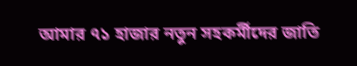আমার ৭১ হাজার নতুন সহকর্মীদের জাতি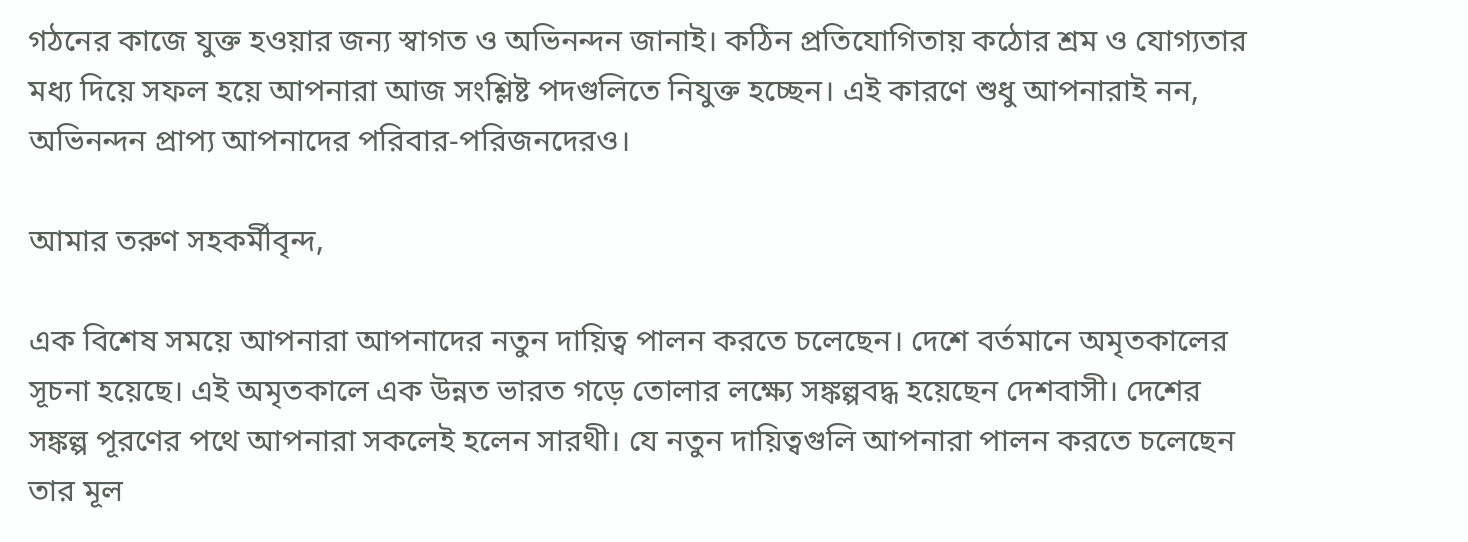গঠনের কাজে যুক্ত হওয়ার জন্য স্বাগত ও অভিনন্দন জানাই। কঠিন প্রতিযোগিতায় কঠোর শ্রম ও যোগ্যতার মধ্য দিয়ে সফল হয়ে আপনারা আজ সংশ্লিষ্ট পদগুলিতে নিযুক্ত হচ্ছেন। এই কারণে শুধু আপনারাই নন, অভিনন্দন প্রাপ্য আপনাদের পরিবার-পরিজনদেরও।

আমার তরুণ সহকর্মীবৃন্দ,

এক বিশেষ সময়ে আপনারা আপনাদের নতুন দায়িত্ব পালন করতে চলেছেন। দেশে বর্তমানে অমৃতকালের সূচনা হয়েছে। এই অমৃতকালে এক উন্নত ভারত গড়ে তোলার লক্ষ্যে সঙ্কল্পবদ্ধ হয়েছেন দেশবাসী। দেশের সঙ্কল্প পূরণের পথে আপনারা সকলেই হলেন সারথী। যে নতুন দায়িত্বগুলি আপনারা পালন করতে চলেছেন তার মূল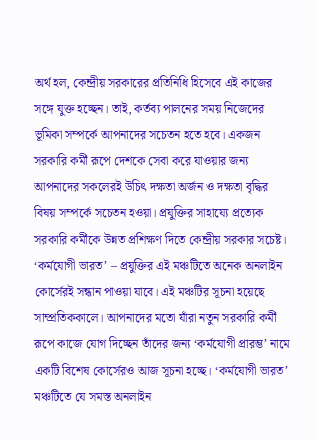অর্থ হল, কেন্দ্রীয় সরকারের প্রতিনিধি হিসেবে এই কাজের সঙ্গে যুক্ত হচ্ছেন। তাই, কর্তব্য পালনের সময় নিজেদের ভূমিকা সম্পর্কে আপনাদের সচেতন হতে হবে। একজন সরকারি কর্মী রূপে দেশকে সেবা করে যাওয়ার জন্য আপনাদের সকলেরই উচিৎ দক্ষতা অর্জন ও দক্ষতা বৃদ্ধির বিষয় সম্পর্কে সচেতন হওয়া। প্রযুক্তির সাহায্যে প্রত্যেক সরকারি কর্মীকে উন্নত প্রশিক্ষণ দিতে কেন্দ্রীয় সরকার সচেষ্ট। ‘কর্মযোগী ভারত’ – প্রযুক্তির এই মঞ্চটিতে অনেক অনলাইন কোর্সেরই সন্ধান পাওয়া যাবে। এই মঞ্চটির সূচনা হয়েছে সাম্প্রতিককালে। আপনাদের মতো যাঁরা নতুন সরকারি কর্মী রূপে কাজে যোগ দিচ্ছেন তাঁদের জন্য ‘কর্মযোগী প্রারম্ভ’ নামে একটি বিশেষ কোর্সেরও আজ সূচনা হচ্ছে। ‘কর্মযোগী ভারত’ মঞ্চটিতে যে সমস্ত অনলাইন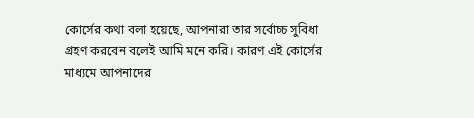কোর্সের কথা বলা হয়েছে, আপনারা তার সর্বোচ্চ সুবিধা গ্রহণ করবেন বলেই আমি মনে করি। কারণ এই কোর্সের মাধ্যমে আপনাদের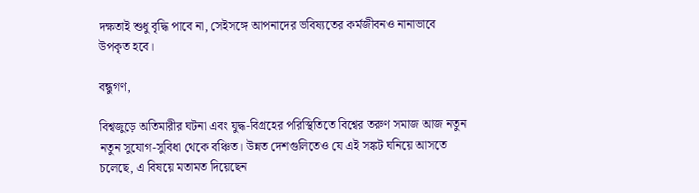দক্ষতাই শুধু বৃদ্ধি পাবে না, সেইসঙ্গে আপনাদের ভবিষ্যতের কর্মজীবনও নানাভাবে উপকৃত হবে।

বন্ধুগণ,

বিশ্বজুড়ে অতিমারীর ঘটনা এবং যুদ্ধ-বিগ্রহের পরিস্থিতিতে বিশ্বের তরুণ সমাজ আজ নতুন নতুন সুযোগ-সুবিধা থেকে বঞ্চিত। উন্নত দেশগুলিতেও যে এই সঙ্কট ঘনিয়ে আসতে চলেছে, এ বিষয়ে মতামত দিয়েছেন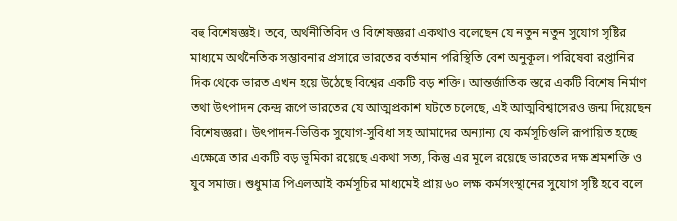বহু বিশেষজ্ঞই। তবে, অর্থনীতিবিদ ও বিশেষজ্ঞরা একথাও বলেছেন যে নতুন নতুন সুযোগ সৃষ্টির মাধ্যমে অর্থনৈতিক সম্ভাবনার প্রসারে ভারতের বর্তমান পরিস্থিতি বেশ অনুকূল। পরিষেবা রপ্তানির দিক থেকে ভারত এখন হয়ে উঠেছে বিশ্বের একটি বড় শক্তি। আন্তর্জাতিক স্তরে একটি বিশেষ নির্মাণ তথা উৎপাদন কেন্দ্র রূপে ভারতের যে আত্মপ্রকাশ ঘটতে চলেছে, এই আত্মবিশ্বাসেরও জন্ম দিয়েছেন বিশেষজ্ঞরা। উৎপাদন-ভিত্তিক সুযোগ-সুবিধা সহ আমাদের অন্যান্য যে কর্মসূচিগুলি রূপায়িত হচ্ছে এক্ষেত্রে তার একটি বড় ভূমিকা রয়েছে একথা সত্য, কিন্তু এর মূলে রয়েছে ভারতের দক্ষ শ্রমশক্তি ও যুব সমাজ। শুধুমাত্র পিএলআই কর্মসূচির মাধ্যমেই প্রায় ৬০ লক্ষ কর্মসংস্থানের সুযোগ সৃষ্টি হবে বলে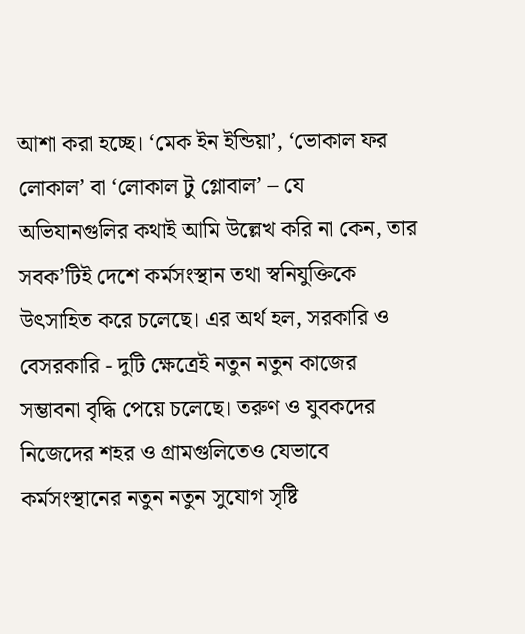আশা করা হচ্ছে। ‘মেক ইন ইন্ডিয়া’, ‘ভোকাল ফর লোকাল’ বা ‘লোকাল টু গ্লোবাল’ – যে অভিযানগুলির কথাই আমি উল্লেখ করি না কেন, তার সবক’টিই দেশে কর্মসংস্থান তথা স্বনিযুক্তিকে উৎসাহিত করে চলেছে। এর অর্থ হল, সরকারি ও বেসরকারি - দুটি ক্ষেত্রেই নতুন নতুন কাজের সম্ভাবনা বৃদ্ধি পেয়ে চলেছে। তরুণ ও যুবকদের নিজেদের শহর ও গ্রামগুলিতেও যেভাবে কর্মসংস্থানের নতুন নতুন সুযোগ সৃষ্টি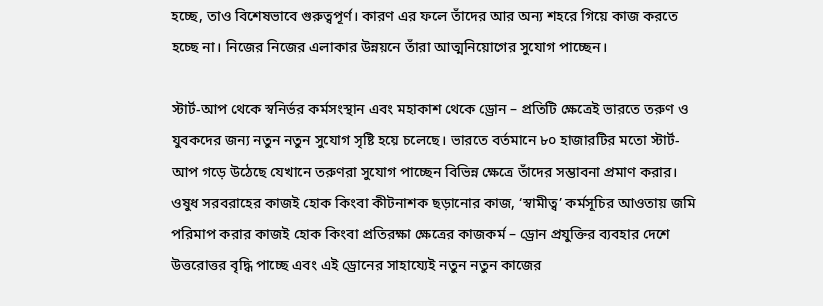হচ্ছে, তাও বিশেষভাবে গুরুত্বপূর্ণ। কারণ এর ফলে তাঁদের আর অন্য শহরে গিয়ে কাজ করতে হচ্ছে না। নিজের নিজের এলাকার উন্নয়নে তাঁরা আত্মনিয়োগের সুযোগ পাচ্ছেন।

স্টার্ট-আপ থেকে স্বনির্ভর কর্মসংস্থান এবং মহাকাশ থেকে ড্রোন – প্রতিটি ক্ষেত্রেই ভারতে তরুণ ও যুবকদের জন্য নতুন নতুন সুযোগ সৃষ্টি হয়ে চলেছে। ভারতে বর্তমানে ৮০ হাজারটির মতো স্টার্ট-আপ গড়ে উঠেছে যেখানে তরুণরা সুযোগ পাচ্ছেন বিভিন্ন ক্ষেত্রে তাঁদের সম্ভাবনা প্রমাণ করার। ওষুধ সরবরাহের কাজই হোক কিংবা কীটনাশক ছড়ানোর কাজ, ‘স্বামীত্ব’ কর্মসূচির আওতায় জমি পরিমাপ করার কাজই হোক কিংবা প্রতিরক্ষা ক্ষেত্রের কাজকর্ম – ড্রোন প্রযুক্তির ব্যবহার দেশে উত্তরোত্তর বৃদ্ধি পাচ্ছে এবং এই ড্রোনের সাহায্যেই নতুন নতুন কাজের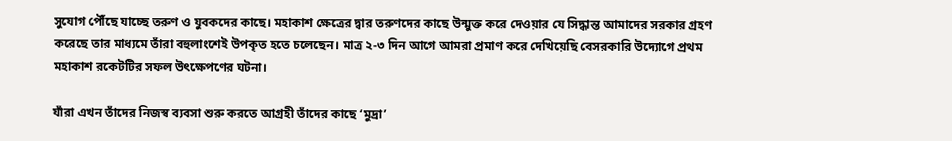সুযোগ পৌঁছে যাচ্ছে তরুণ ও যুবকদের কাছে। মহাকাশ ক্ষেত্রের দ্বার তরুণদের কাছে উন্মুক্ত করে দেওয়ার যে সিদ্ধান্ত আমাদের সরকার গ্রহণ করেছে তার মাধ্যমে তাঁরা বহুলাংশেই উপকৃত হতে চলেছেন। মাত্র ২-৩ দিন আগে আমরা প্রমাণ করে দেখিয়েছি বেসরকারি উদ্যোগে প্রথম মহাকাশ রকেটটির সফল উৎক্ষেপণের ঘটনা।

যাঁরা এখন তাঁদের নিজস্ব ব্যবসা শুরু করতে আগ্রহী তাঁদের কাছে ‘মুদ্রা’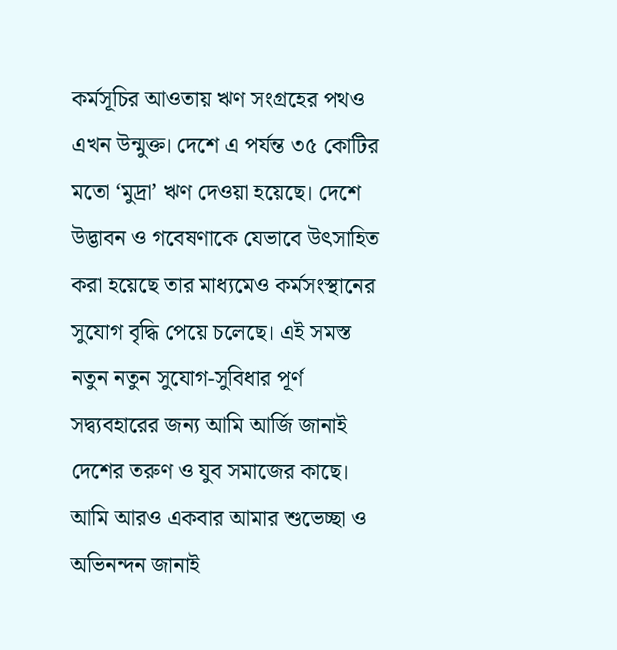কর্মসূচির আওতায় ঋণ সংগ্রহের পথও এখন উন্মুক্ত। দেশে এ পর্যন্ত ৩৫ কোটির মতো ‘মুদ্রা’ ঋণ দেওয়া হয়েছে। দেশে উদ্ভাবন ও গবেষণাকে যেভাবে উৎসাহিত করা হয়েছে তার মাধ্যমেও কর্মসংস্থানের সুযোগ বৃদ্ধি পেয়ে চলেছে। এই সমস্ত নতুন নতুন সুযোগ-সুবিধার পূর্ণ সদ্ব্যবহারের জন্য আমি আর্জি জানাই দেশের তরুণ ও যুব সমাজের কাছে। আমি আরও একবার আমার শুভেচ্ছা ও অভিনন্দন জানাই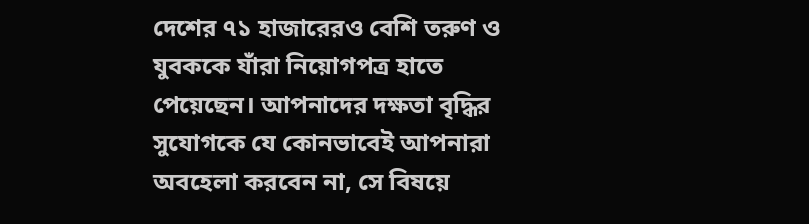দেশের ৭১ হাজারেরও বেশি তরুণ ও যুবককে যাঁরা নিয়োগপত্র হাতে পেয়েছেন। আপনাদের দক্ষতা বৃদ্ধির সুযোগকে যে কোনভাবেই আপনারা অবহেলা করবেন না, সে বিষয়ে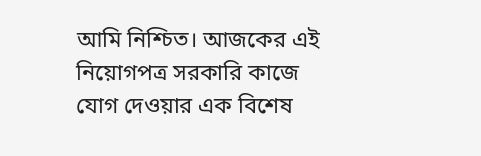আমি নিশ্চিত। আজকের এই নিয়োগপত্র সরকারি কাজে যোগ দেওয়ার এক বিশেষ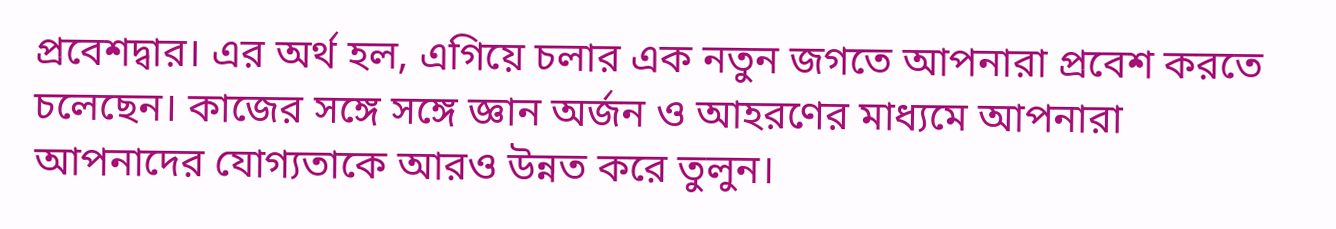প্রবেশদ্বার। এর অর্থ হল, এগিয়ে চলার এক নতুন জগতে আপনারা প্রবেশ করতে চলেছেন। কাজের সঙ্গে সঙ্গে জ্ঞান অর্জন ও আহরণের মাধ্যমে আপনারা আপনাদের যোগ্যতাকে আরও উন্নত করে তুলুন।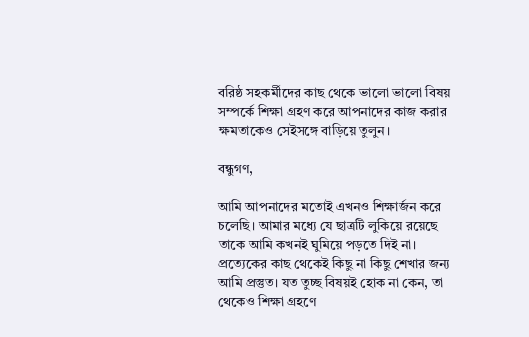বরিষ্ঠ সহকর্মীদের কাছ থেকে ভালো ভালো বিষয় সম্পর্কে শিক্ষা গ্রহণ করে আপনাদের কাজ করার ক্ষমতাকেও সেইসঙ্গে বাড়িয়ে তুলুন।

বন্ধুগণ,

আমি আপনাদের মতোই এখনও শিক্ষার্জন করে চলেছি। আমার মধ্যে যে ছাত্রটি লুকিয়ে রয়েছে তাকে আমি কখনই ঘুমিয়ে পড়তে দিই না। প্রত্যেকের কাছ থেকেই কিছু না কিছু শেখার জন্য আমি প্রস্তুত। যত তুচ্ছ বিষয়ই হোক না কেন, তা থেকেও শিক্ষা গ্রহণে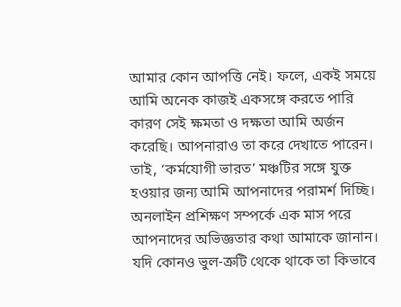আমার কোন আপত্তি নেই। ফলে, একই সময়ে আমি অনেক কাজই একসঙ্গে করতে পারি কারণ সেই ক্ষমতা ও দক্ষতা আমি অর্জন করেছি। আপনারাও তা করে দেখাতে পারেন। তাই, ‘কর্মযোগী ভারত’ মঞ্চটির সঙ্গে যুক্ত হওয়ার জন্য আমি আপনাদের পরামর্শ দিচ্ছি। অনলাইন প্রশিক্ষণ সম্পর্কে এক মাস পরে আপনাদের অভিজ্ঞতার কথা আমাকে জানান। যদি কোনও ভুল-ত্রুটি থেকে থাকে তা কিভাবে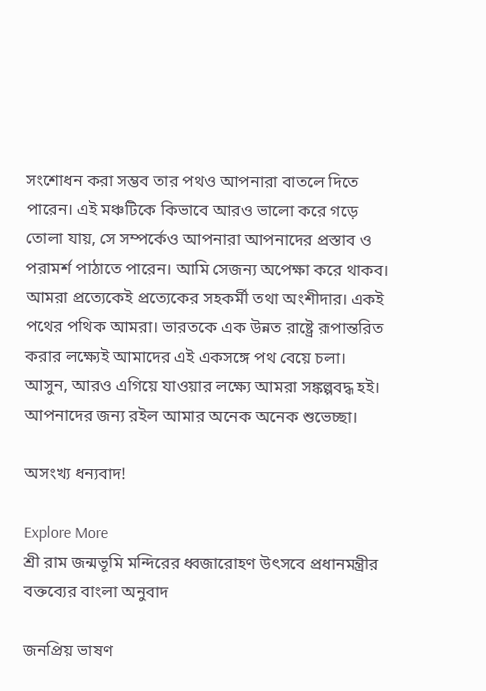সংশোধন করা সম্ভব তার পথও আপনারা বাতলে দিতে পারেন। এই মঞ্চটিকে কিভাবে আরও ভালো করে গড়ে তোলা যায়, সে সম্পর্কেও আপনারা আপনাদের প্রস্তাব ও পরামর্শ পাঠাতে পারেন। আমি সেজন্য অপেক্ষা করে থাকব। আমরা প্রত্যেকেই প্রত্যেকের সহকর্মী তথা অংশীদার। একই পথের পথিক আমরা। ভারতকে এক উন্নত রাষ্ট্রে রূপান্তরিত করার লক্ষ্যেই আমাদের এই একসঙ্গে পথ বেয়ে চলা।  আসুন, আরও এগিয়ে যাওয়ার লক্ষ্যে আমরা সঙ্কল্পবদ্ধ হই। আপনাদের জন্য রইল আমার অনেক অনেক শুভেচ্ছা।

অসংখ্য ধন্যবাদ!

Explore More
শ্রী রাম জন্মভূমি মন্দিরের ধ্বজারোহণ উৎসবে প্রধানমন্ত্রীর বক্তব্যের বাংলা অনুবাদ

জনপ্রিয় ভাষণ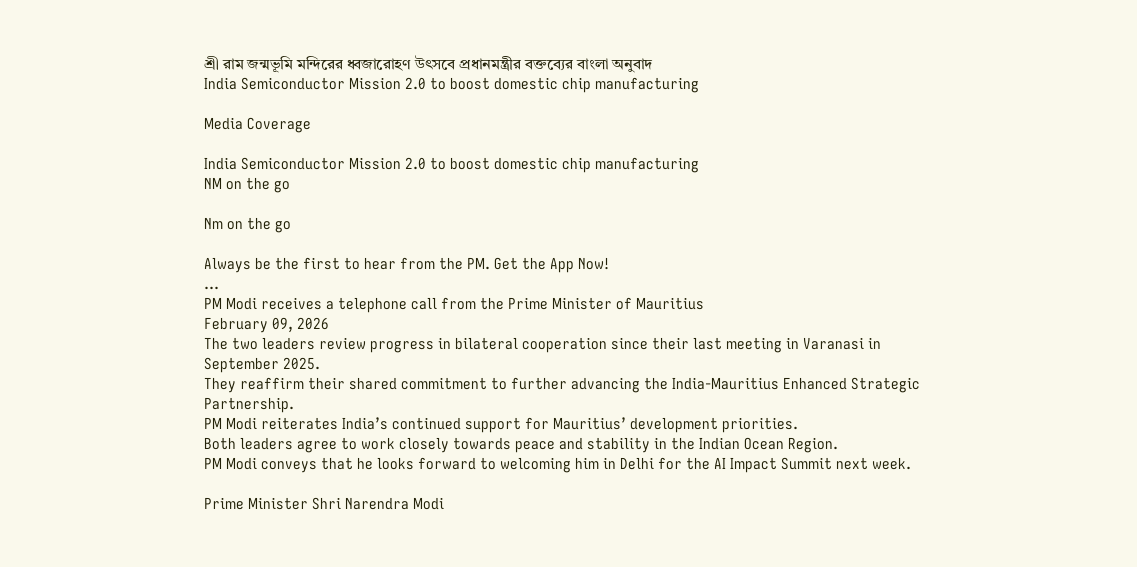শ্রী রাম জন্মভূমি মন্দিরের ধ্বজারোহণ উৎসবে প্রধানমন্ত্রীর বক্তব্যের বাংলা অনুবাদ
India Semiconductor Mission 2.0 to boost domestic chip manufacturing

Media Coverage

India Semiconductor Mission 2.0 to boost domestic chip manufacturing
NM on the go

Nm on the go

Always be the first to hear from the PM. Get the App Now!
...
PM Modi receives a telephone call from the Prime Minister of Mauritius
February 09, 2026
The two leaders review progress in bilateral cooperation since their last meeting in Varanasi in September 2025.
They reaffirm their shared commitment to further advancing the India-Mauritius Enhanced Strategic Partnership.
PM Modi reiterates India’s continued support for Mauritius’ development priorities.
Both leaders agree to work closely towards peace and stability in the Indian Ocean Region.
PM Modi conveys that he looks forward to welcoming him in Delhi for the AI Impact Summit next week.

Prime Minister Shri Narendra Modi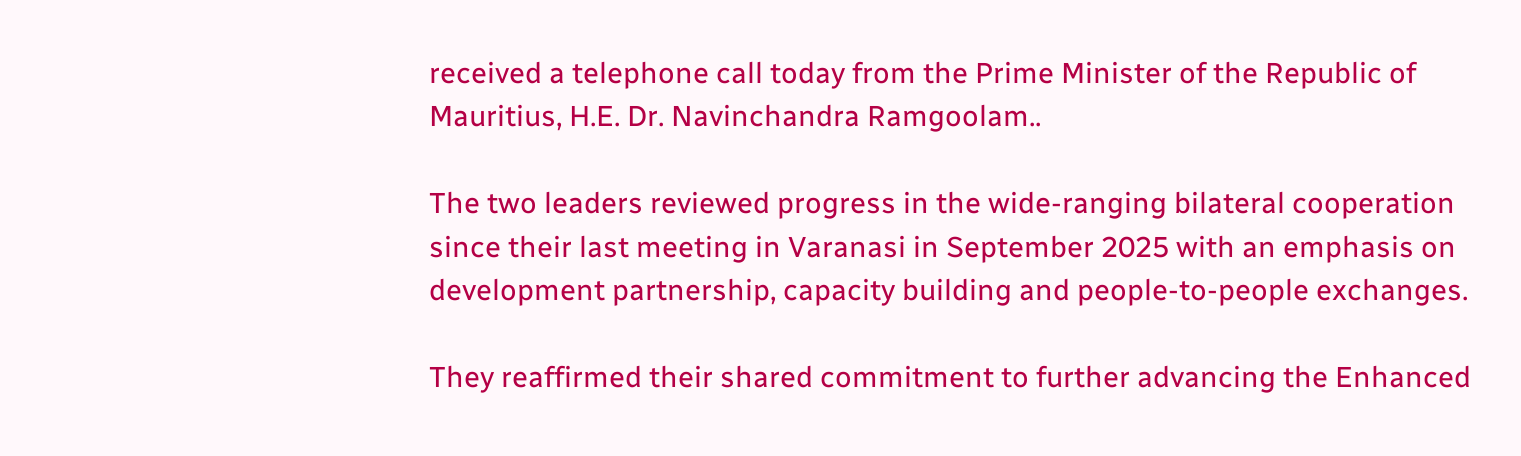received a telephone call today from the Prime Minister of the Republic of Mauritius, H.E. Dr. Navinchandra Ramgoolam..

The two leaders reviewed progress in the wide-ranging bilateral cooperation since their last meeting in Varanasi in September 2025 with an emphasis on development partnership, capacity building and people-to-people exchanges.

They reaffirmed their shared commitment to further advancing the Enhanced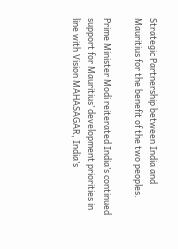Strategic Partnership between India and Mauritius for the benefit of the two peoples.

Prime Minister Modi reiterated India’s continued support for Mauritius’ development priorities in line with Vision MAHASAGAR, India’s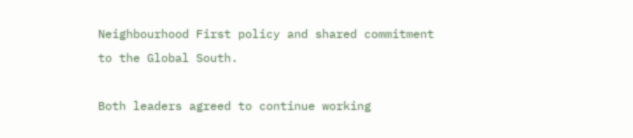Neighbourhood First policy and shared commitment to the Global South.

Both leaders agreed to continue working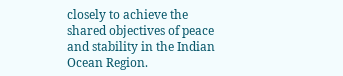closely to achieve the shared objectives of peace and stability in the Indian Ocean Region.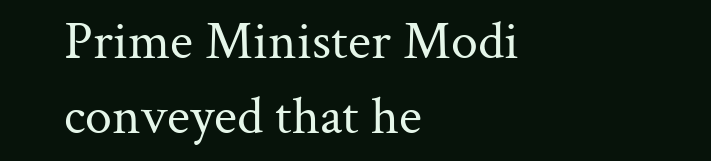Prime Minister Modi conveyed that he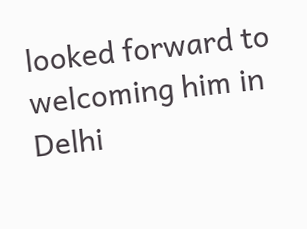looked forward to welcoming him in Delhi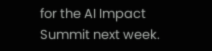for the AI Impact Summit next week.